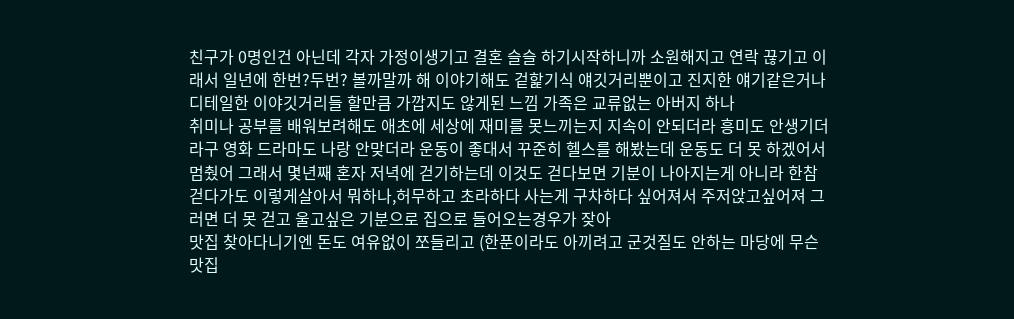친구가 0명인건 아닌데 각자 가정이생기고 결혼 슬슬 하기시작하니까 소원해지고 연락 끊기고 이래서 일년에 한번?두번? 볼까말까 해 이야기해도 겉핥기식 얘깃거리뿐이고 진지한 얘기같은거나 디테일한 이야깃거리들 할만큼 가깝지도 않게된 느낌 가족은 교류없는 아버지 하나
취미나 공부를 배워보려해도 애초에 세상에 재미를 못느끼는지 지속이 안되더라 흥미도 안생기더라구 영화 드라마도 나랑 안맞더라 운동이 좋대서 꾸준히 헬스를 해봤는데 운동도 더 못 하겠어서 멈췄어 그래서 몇년째 혼자 저녁에 걷기하는데 이것도 걷다보면 기분이 나아지는게 아니라 한참 걷다가도 이렇게살아서 뭐하나,허무하고 초라하다 사는게 구차하다 싶어져서 주저앉고싶어져 그러면 더 못 걷고 울고싶은 기분으로 집으로 들어오는경우가 잦아
맛집 찾아다니기엔 돈도 여유없이 쪼들리고 (한푼이라도 아끼려고 군것질도 안하는 마당에 무슨 맛집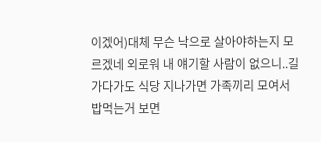이겠어)대체 무슨 낙으로 살아야하는지 모르겠네 외로워 내 얘기할 사람이 없으니..길가다가도 식당 지나가면 가족끼리 모여서 밥먹는거 보면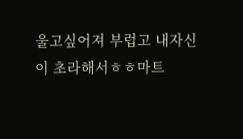울고싶어져 부럽고 내자신이 초라해서ㅎㅎ마트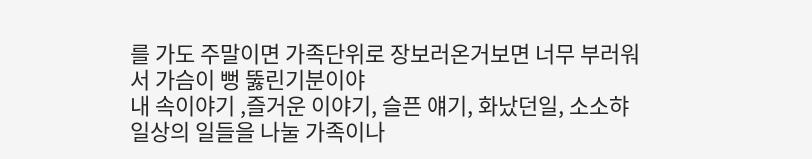를 가도 주말이면 가족단위로 장보러온거보면 너무 부러워서 가슴이 뻥 뚫린기분이야
내 속이야기 ,즐거운 이야기, 슬픈 얘기, 화났던일, 소소햐 일상의 일들을 나눌 가족이나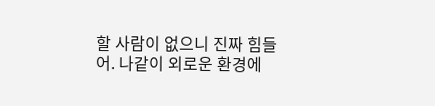할 사람이 없으니 진짜 힘들어. 나같이 외로운 환경에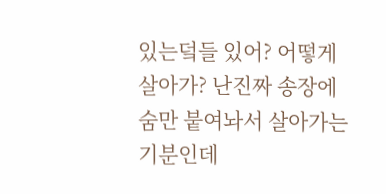있는덬들 있어? 어떻게살아가? 난진짜 송장에 숨만 붙여놔서 살아가는 기분인데